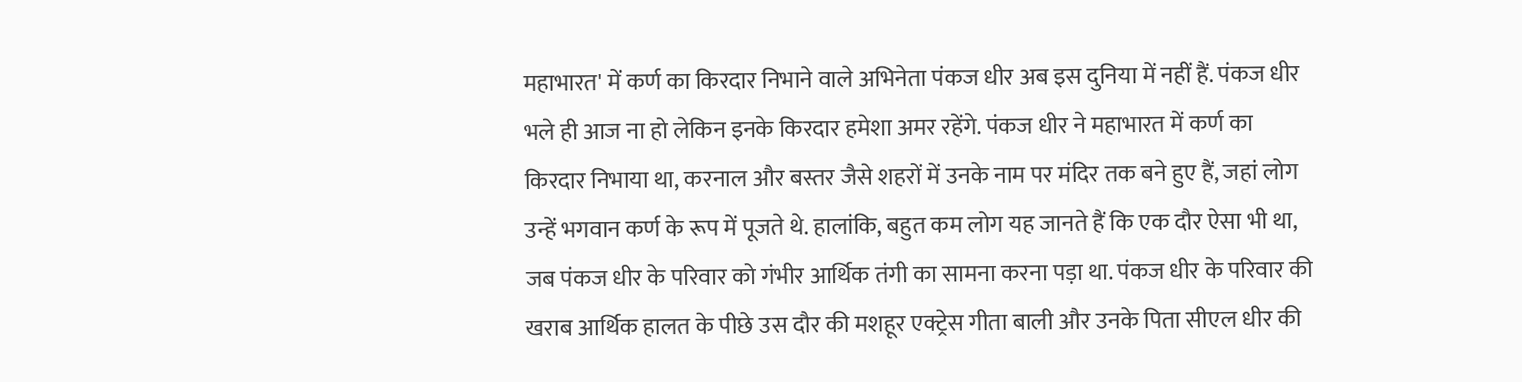महाभारत' में कर्ण का किरदार निभाने वाले अभिनेता पंकज धीर अब इस दुनिया में नहीं हैं. पंकज धीर भले ही आज ना हो लेकिन इनके किरदार हमेशा अमर रहेंगे. पंकज धीर ने महाभारत में कर्ण का किरदार निभाया था, करनाल और बस्तर जैसे शहरों में उनके नाम पर मंदिर तक बने हुए हैं, जहां लोग उन्हें भगवान कर्ण के रूप में पूजते थे. हालांकि, बहुत कम लोग यह जानते हैं कि एक दौर ऐसा भी था, जब पंकज धीर के परिवार को गंभीर आर्थिक तंगी का सामना करना पड़ा था. पंकज धीर के परिवार की खराब आर्थिक हालत के पीछे उस दौर की मशहूर एक्ट्रेस गीता बाली और उनके पिता सीएल धीर की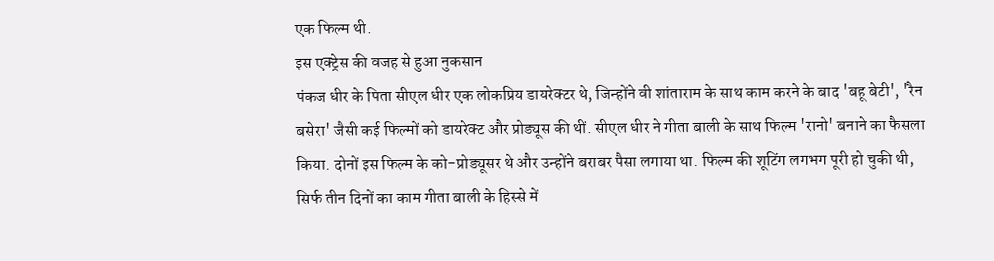एक फिल्म थी.
इस एक्ट्रेस की वजह से हुआ नुकसान
पंकज धीर के पिता सीएल धीर एक लोकप्रिय डायरेक्टर थे, जिन्होंने वी शांताराम के साथ काम करने के बाद 'बहू बेटी', 'रैन बसेरा' जैसी कई फिल्मों को डायरेक्ट और प्रोड्यूस की थीं. सीएल धीर ने गीता बाली के साथ फिल्म 'रानो' बनाने का फैसला किया. दोनों इस फिल्म के को-प्रोड्यूसर थे और उन्होंने बराबर पैसा लगाया था. फिल्म की शूटिंग लगभग पूरी हो चुकी थी, सिर्फ तीन दिनों का काम गीता बाली के हिस्से में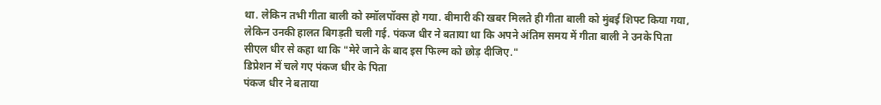था. लेकिन तभी गीता बाली को स्मॉलपॉक्स हो गया. बीमारी की खबर मिलते ही गीता बाली को मुंबई शिफ्ट किया गया, लेकिन उनकी हालत बिगड़ती चली गई. पंकज धीर ने बताया था कि अपने अंतिम समय में गीता बाली ने उनके पिता सीएल धीर से कहा था कि "मेरे जाने के बाद इस फिल्म को छोड़ दीजिए."
डिप्रेशन में चले गए पंकज धीर के पिता
पंकज धीर ने बताया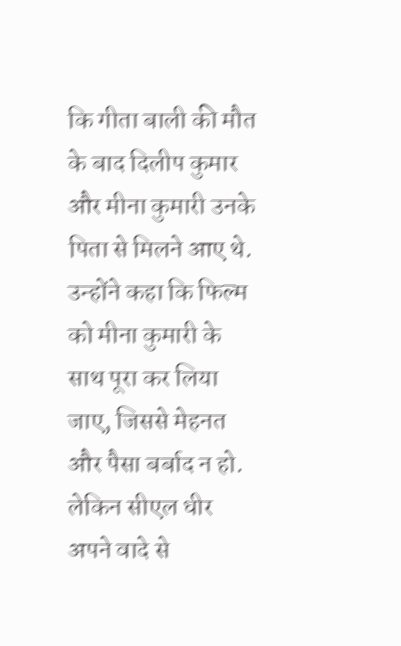कि गीता बाली की मौत के बाद दिलीप कुमार और मीना कुमारी उनके पिता से मिलने आए थे. उन्होंने कहा कि फिल्म को मीना कुमारी के साथ पूरा कर लिया जाए, जिससे मेहनत और पैसा बर्बाद न हो. लेकिन सीएल धीर अपने वादे से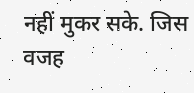नहीं मुकर सके. जिस वजह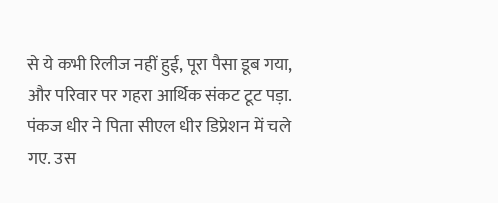से ये कभी रिलीज नहीं हुई, पूरा पैसा डूब गया, और परिवार पर गहरा आर्थिक संकट टूट पड़ा. पंकज धीर ने पिता सीएल धीर डिप्रेशन में चले गए. उस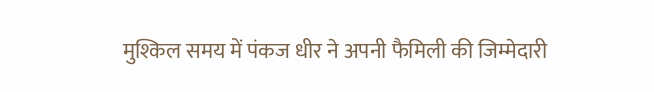मुश्किल समय में पंकज धीर ने अपनी फैमिली की जिम्मेदारी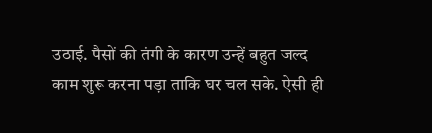उठाई. पैसों की तंगी के कारण उन्हें बहुत जल्द काम शुरू करना पड़ा ताकि घर चल सके. ऐसी ही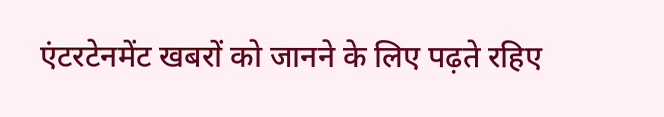एंटरटेनमेंट खबरों को जानने के लिए पढ़ते रहिए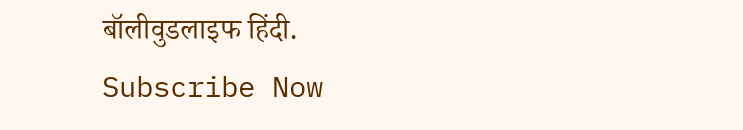बॉलीवुडलाइफ हिंदी.
Subscribe Now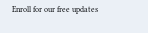Enroll for our free updates